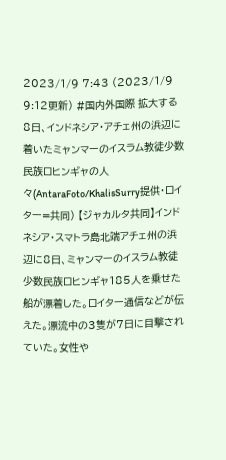2023/1/9 7:43 (2023/1/9 9:12更新) #国内外国際 拡大する 8日、インドネシア・アチェ州の浜辺に着いたミャンマーのイスラム教徒少数民族ロヒンギャの人々(AntaraFoto/KhalisSurry提供・ロイター=共同) 【ジャカルタ共同】インドネシア・スマトラ島北端アチェ州の浜辺に8日、ミャンマーのイスラム教徒少数民族ロヒンギャ185人を乗せた船が漂着した。ロイター通信などが伝えた。漂流中の3隻が7日に目撃されていた。女性や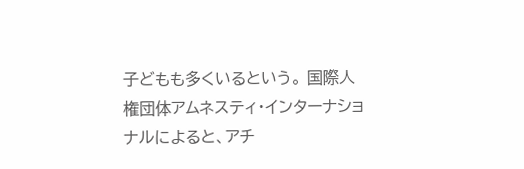子どもも多くいるという。 国際人権団体アムネスティ・インターナショナルによると、アチ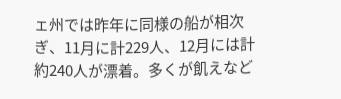ェ州では昨年に同様の船が相次ぎ、11月に計229人、12月には計約240人が漂着。多くが飢えなど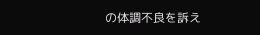の体調不良を訴え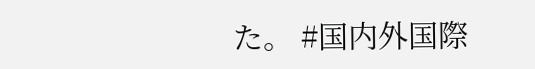た。 #国内外国際